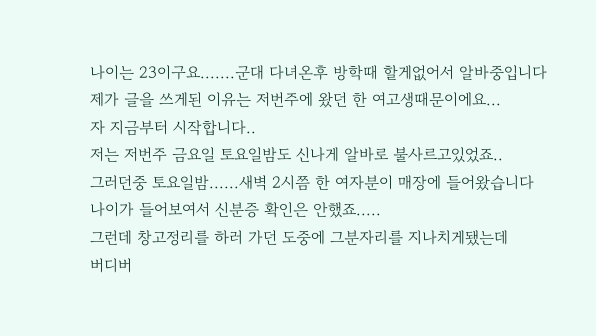나이는 23이구요.......군대 다녀온후 방학때 할게없어서 알바중입니다
제가 글을 쓰게된 이유는 저번주에 왔던 한 여고생때문이에요...
자 지금부터 시작합니다..
저는 저번주 금요일 토요일밤도 신나게 알바로 불사르고있었죠..
그러던중 토요일밤......새벽 2시쯤 한 여자분이 매장에 들어왔습니다
나이가 들어보여서 신분증 확인은 안했죠.....
그런데 창고정리를 하러 가던 도중에 그분자리를 지나치게됐는데
버디버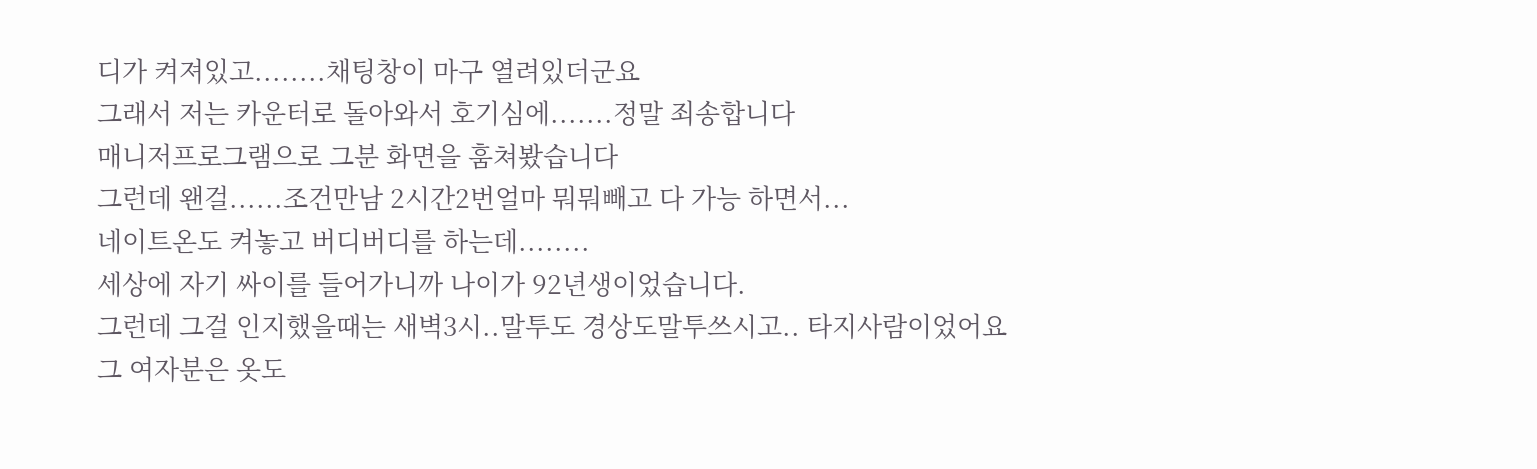디가 켜져있고........채팅창이 마구 열려있더군요
그래서 저는 카운터로 돌아와서 호기심에.......정말 죄송합니다
매니저프로그램으로 그분 화면을 훔쳐봤습니다
그런데 왠걸......조건만남 2시간2번얼마 뭐뭐빼고 다 가능 하면서...
네이트온도 켜놓고 버디버디를 하는데........
세상에 자기 싸이를 들어가니까 나이가 92년생이었습니다.
그런데 그걸 인지했을때는 새벽3시..말투도 경상도말투쓰시고.. 타지사람이었어요
그 여자분은 옷도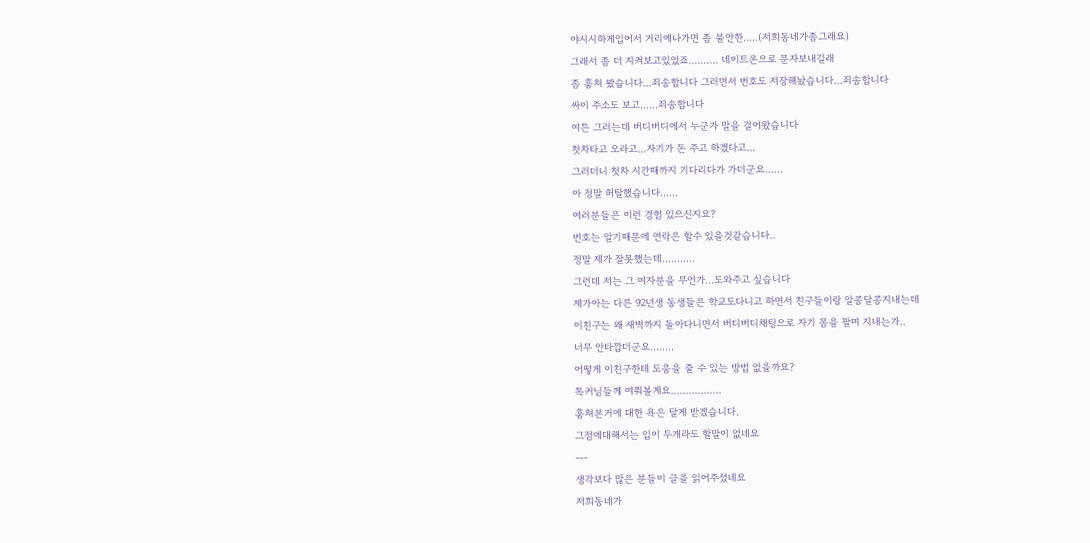야시시하게입어서 거리에나가면 좀 불안한.....(저희동네가좀그래요)
그래서 좀 더 지켜보고있었죠.......... 네이트온으로 문자보내길래
좀 훔쳐 봤습니다...죄송합니다 그러면서 번호도 저장해놨습니다...죄송합니다
싸이 주소도 보고......죄송합니다
여튼 그러는데 버디버디에서 누군가 말을 걸어왔습니다
첫차타고 오라고...자기가 돈 주고 하겠다고...
그러더니 첫차 시간때까지 기다리다가 가더군요......
아 정말 허탈했습니다......
여러분들은 이런 경험 있으신지요?
번호는 알기때문에 연락은 할수 있을것같습니다..
정말 제가 잘못했는데...........
그런데 저는 그 여자분을 무언가...도와주고 싶습니다
제가아는 다른 92년생 동생들은 학교도다니고 하면서 친구들이랑 알콩달콩지내는데
이친구는 왜 새벽까지 돌아다니면서 버디버디채팅으로 자기 몸을 팔며 지내는가..
너무 안타깝더군요........
어떻게 이친구한테 도움을 줄 수 있는 방법 없을까요?
톡커님들께 여쭤볼게요.................
훔쳐본거에 대한 욕은 달게 받겠습니다.
그점에대해서는 입이 두개라도 할말이 없네요
---
생각보다 많은 분들이 글을 읽어주셨네요
저희동네가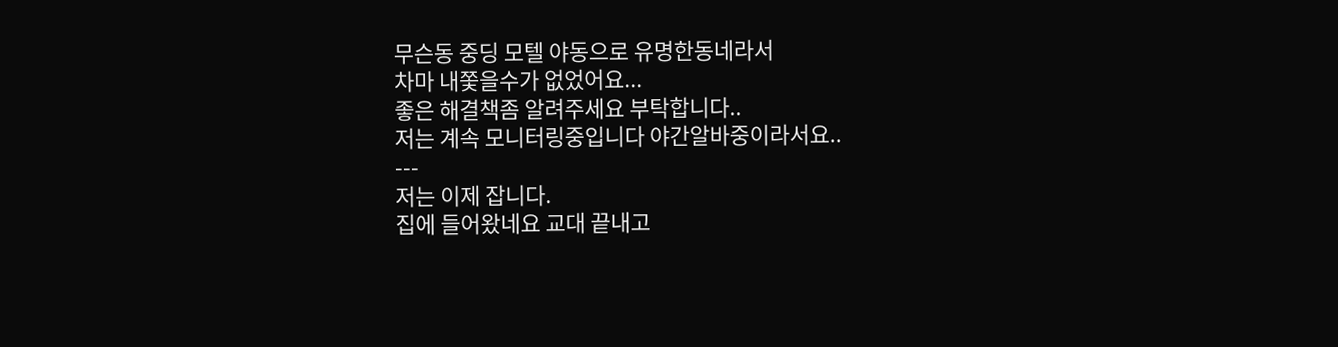무슨동 중딩 모텔 야동으로 유명한동네라서
차마 내쫓을수가 없었어요...
좋은 해결책좀 알려주세요 부탁합니다..
저는 계속 모니터링중입니다 야간알바중이라서요..
---
저는 이제 잡니다.
집에 들어왔네요 교대 끝내고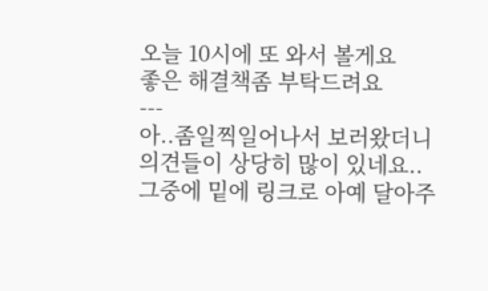오늘 10시에 또 와서 볼게요
좋은 해결책좀 부탁드려요
---
아..좀일찍일어나서 보러왔더니
의견들이 상당히 많이 있네요..
그중에 밑에 링크로 아예 달아주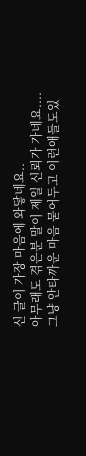신 글이 가장 마음에 와닿네요..
아무래도 겪은분 말이 제일 신뢰가 가네요....
그냥 안타까운 마음 묻어두고 이런애들도있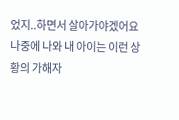었지..하면서 살아가야겠어요
나중에 나와 내 아이는 이런 상황의 가해자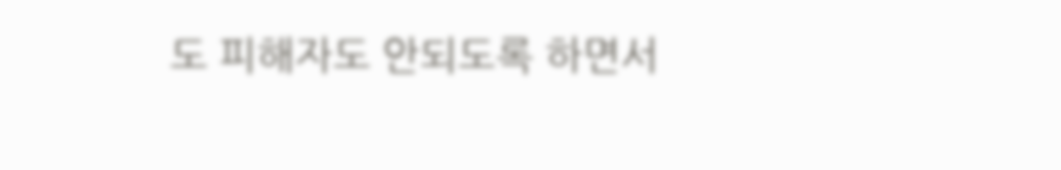도 피해자도 안되도록 하면서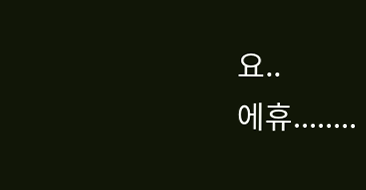요..
에휴........